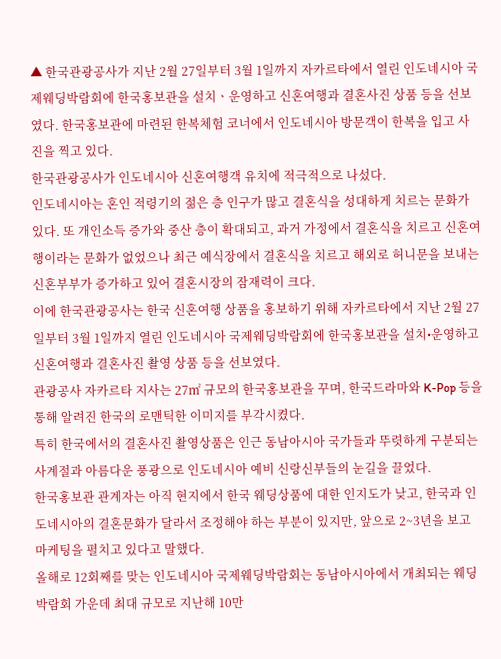▲ 한국관광공사가 지난 2월 27일부터 3월 1일까지 자카르타에서 열린 인도네시아 국제웨딩박람회에 한국홍보관을 설치ㆍ운영하고 신혼여행과 결혼사진 상품 등을 선보였다. 한국홍보관에 마련된 한복체험 코너에서 인도네시아 방문객이 한복을 입고 사진을 찍고 있다.
한국관광공사가 인도네시아 신혼여행객 유치에 적극적으로 나섰다.
인도네시아는 혼인 적령기의 젊은 층 인구가 많고 결혼식을 성대하게 치르는 문화가 있다. 또 개인소득 증가와 중산 층이 확대되고, 과거 가정에서 결혼식을 치르고 신혼여행이라는 문화가 없었으나 최근 예식장에서 결혼식을 치르고 해외로 허니문을 보내는 신혼부부가 증가하고 있어 결혼시장의 잠재력이 크다.
이에 한국관광공사는 한국 신혼여행 상품을 홍보하기 위해 자카르타에서 지난 2월 27일부터 3월 1일까지 열린 인도네시아 국제웨딩박람회에 한국홍보관을 설치•운영하고 신혼여행과 결혼사진 촬영 상품 등을 선보였다.
관광공사 자카르타 지사는 27㎡ 규모의 한국홍보관을 꾸며, 한국드라마와 K-Pop 등을 통해 알려진 한국의 로맨틱한 이미지를 부각시켰다.
특히 한국에서의 결혼사진 촬영상품은 인근 동남아시아 국가들과 뚜렷하게 구분되는 사계절과 아름다운 풍광으로 인도네시아 예비 신랑신부들의 눈길을 끌었다.
한국홍보관 관계자는 아직 현지에서 한국 웨딩상품에 대한 인지도가 낮고, 한국과 인도네시아의 결혼문화가 달라서 조정해야 하는 부분이 있지만, 앞으로 2~3년을 보고 마케팅을 펼치고 있다고 말했다.
올해로 12회째를 맞는 인도네시아 국제웨딩박람회는 동남아시아에서 개최되는 웨딩박람회 가운데 최대 규모로 지난해 10만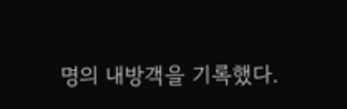명의 내방객을 기록했다.